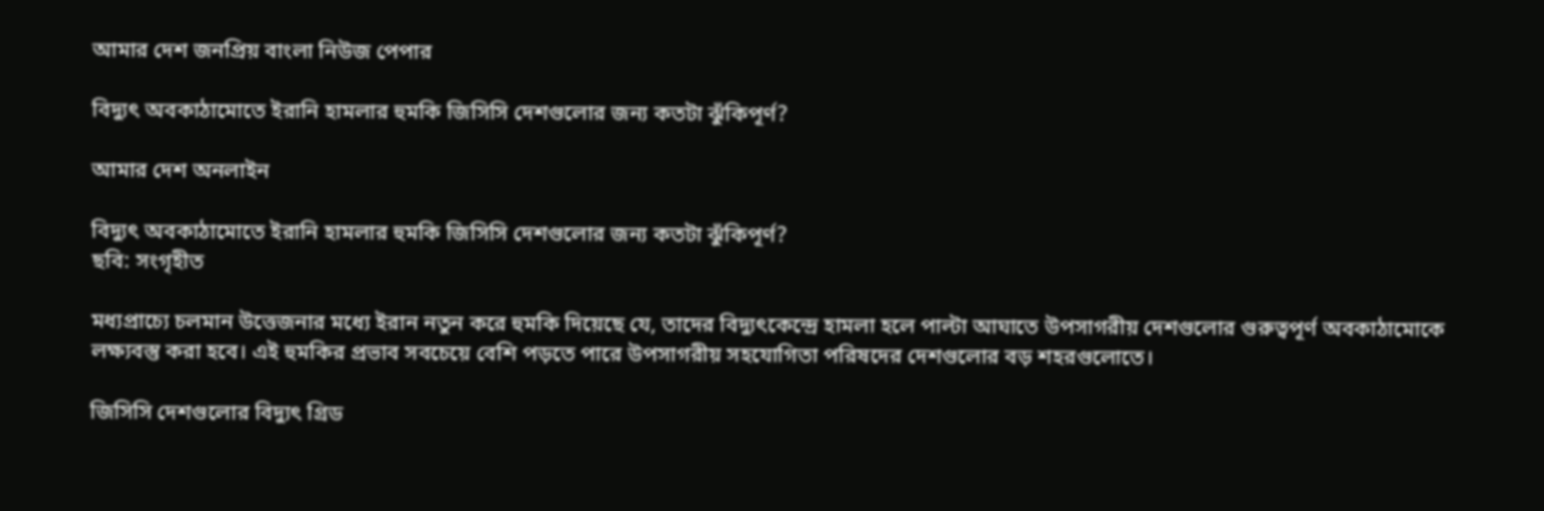আমার দেশ জনপ্রিয় বাংলা নিউজ পেপার

বিদ্যুৎ অবকাঠামোতে ইরানি হামলার হুমকি জিসিসি দেশগুলোর জন্য কতটা ঝুঁকিপূর্ণ?

আমার দেশ অনলাইন

বিদ্যুৎ অবকাঠামোতে ইরানি হামলার হুমকি জিসিসি দেশগুলোর জন্য কতটা ঝুঁকিপূর্ণ?
ছবি: সংগৃহীত

মধ্যপ্রাচ্যে চলমান উত্তেজনার মধ্যে ইরান নতুন করে হুমকি দিয়েছে যে, তাদের বিদ্যুৎকেন্দ্রে হামলা হলে পাল্টা আঘাতে উপসাগরীয় দেশগুলোর গুরুত্বপূর্ণ অবকাঠামোকে লক্ষ্যবস্তু করা হবে। এই হুমকির প্রভাব সবচেয়ে বেশি পড়তে পারে উপসাগরীয় সহযোগিতা পরিষদের দেশগুলোর বড় শহরগুলোতে।

জিসিসি দেশগুলোর বিদ্যুৎ গ্রিড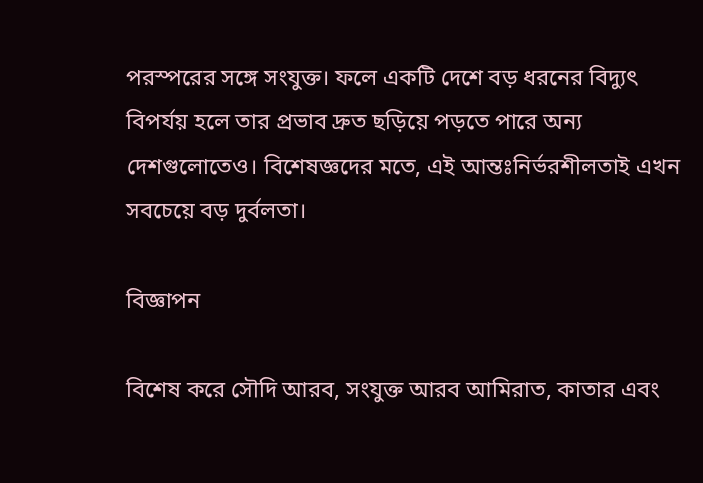পরস্পরের সঙ্গে সংযুক্ত। ফলে একটি দেশে বড় ধরনের বিদ্যুৎ বিপর্যয় হলে তার প্রভাব দ্রুত ছড়িয়ে পড়তে পারে অন্য দেশগুলোতেও। বিশেষজ্ঞদের মতে, এই আন্তঃনির্ভরশীলতাই এখন সবচেয়ে বড় দুর্বলতা।

বিজ্ঞাপন

বিশেষ করে সৌদি আরব, সংযুক্ত আরব আমিরাত, কাতার এবং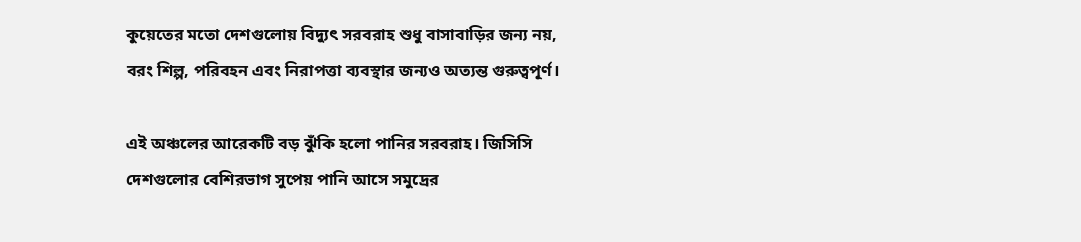কুয়েতের মতো দেশগুলোয় বিদ্যুৎ সরবরাহ শুধু বাসাবাড়ির জন্য নয়, বরং শিল্প, পরিবহন এবং নিরাপত্তা ব্যবস্থার জন্যও অত্যন্ত গুরুত্বপূর্ণ।

এই অঞ্চলের আরেকটি বড় ঝুঁকি হলো পানির সরবরাহ। জিসিসি দেশগুলোর বেশিরভাগ সুপেয় পানি আসে সমুদ্রের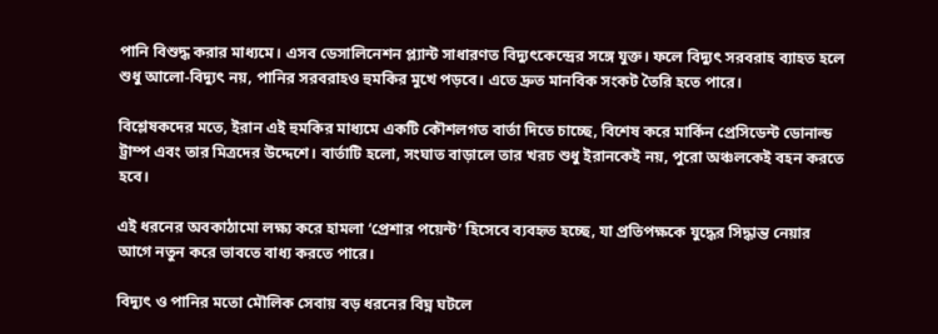পানি বিশুদ্ধ করার মাধ্যমে। এসব ডেসালিনেশন প্ল্যান্ট সাধারণত বিদ্যুৎকেন্দ্রের সঙ্গে যুক্ত। ফলে বিদ্যুৎ সরবরাহ ব্যাহত হলে শুধু আলো-বিদ্যুৎ নয়, পানির সরবরাহও হুমকির মুখে পড়বে। এতে দ্রুত মানবিক সংকট তৈরি হতে পারে।

বিশ্লেষকদের মতে, ইরান এই হুমকির মাধ্যমে একটি কৌশলগত বার্তা দিতে চাচ্ছে, বিশেষ করে মার্কিন প্রেসিডেন্ট ডোনাল্ড ট্রাম্প এবং তার মিত্রদের উদ্দেশে। বার্তাটি হলো, সংঘাত বাড়ালে তার খরচ শুধু ইরানকেই নয়, পুরো অঞ্চলকেই বহন করতে হবে।

এই ধরনের অবকাঠামো লক্ষ্য করে হামলা ‘প্রেশার পয়েন্ট’ হিসেবে ব্যবহৃত হচ্ছে, যা প্রতিপক্ষকে যুদ্ধের সিদ্ধান্ত নেয়ার আগে নতুন করে ভাবতে বাধ্য করতে পারে।

বিদ্যুৎ ও পানির মতো মৌলিক সেবায় বড় ধরনের বিঘ্ন ঘটলে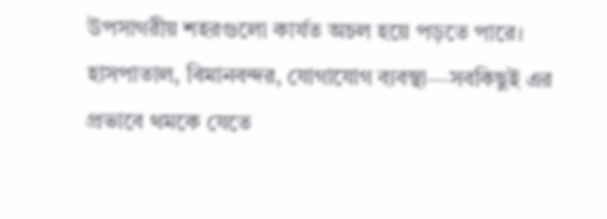উপসাগরীয় শহরগুলো কার্যত অচল হয়ে পড়তে পারে। হাসপাতাল, বিমানবন্দর, যোগাযোগ ব্যবস্থা—সবকিছুই এর প্রভাবে থমকে যেতে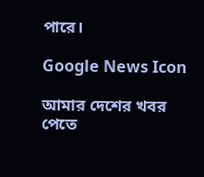পারে।

Google News Icon

আমার দেশের খবর পেতে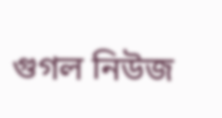গুগল নিউজ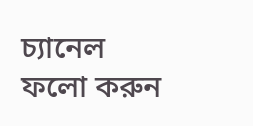চ্যানেল ফলো করুন